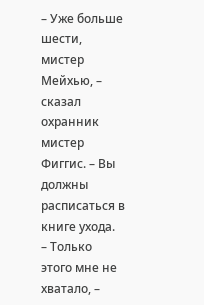– Уже больше шести, мистер Мейхью, – сказал охранник мистер Фиггис. – Вы должны расписаться в книге ухода.
– Только этого мне не хватало, –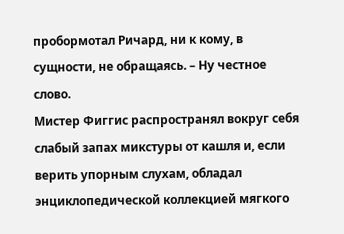пробормотал Ричард, ни к кому, в сущности, не обращаясь. – Ну честное слово.
Мистер Фиггис распространял вокруг себя слабый запах микстуры от кашля и, если верить упорным слухам, обладал энциклопедической коллекцией мягкого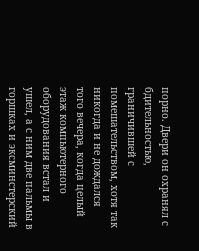порно. Двери он охранял с бдительностью, граничившей с помешательством, хотя так никогда и не дождался того вечера, когда целый этаж компьютерного оборудования встал и ушел, а с ним две пальмы в горшках и эксминстерский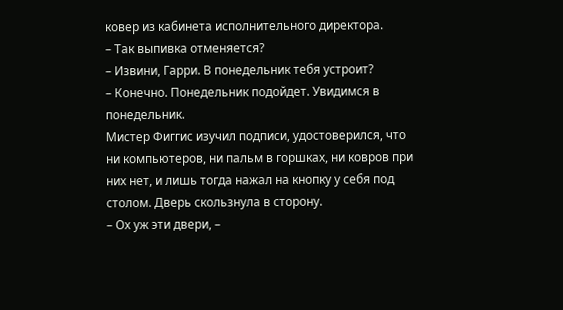ковер из кабинета исполнительного директора.
– Так выпивка отменяется?
– Извини, Гарри. В понедельник тебя устроит?
– Конечно. Понедельник подойдет. Увидимся в понедельник.
Мистер Фиггис изучил подписи, удостоверился, что ни компьютеров, ни пальм в горшках, ни ковров при них нет, и лишь тогда нажал на кнопку у себя под столом. Дверь скользнула в сторону.
– Ох уж эти двери, –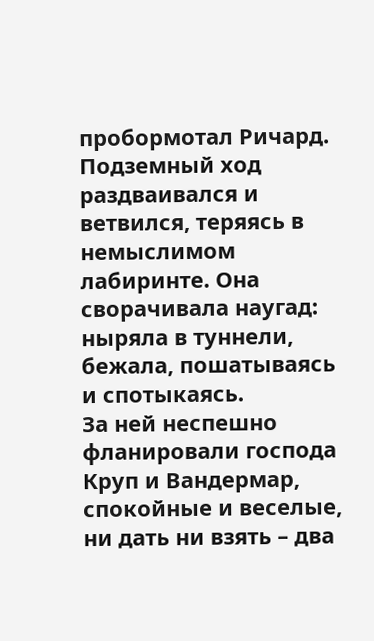пробормотал Ричард.
Подземный ход раздваивался и ветвился, теряясь в немыслимом лабиринте. Она сворачивала наугад: ныряла в туннели, бежала, пошатываясь и спотыкаясь.
За ней неспешно фланировали господа Круп и Вандермар, спокойные и веселые, ни дать ни взять – два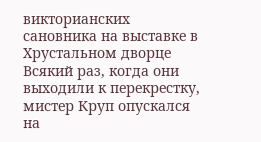викторианских сановника на выставке в Хрустальном дворце
Всякий раз, когда они выходили к перекрестку, мистер Круп опускался на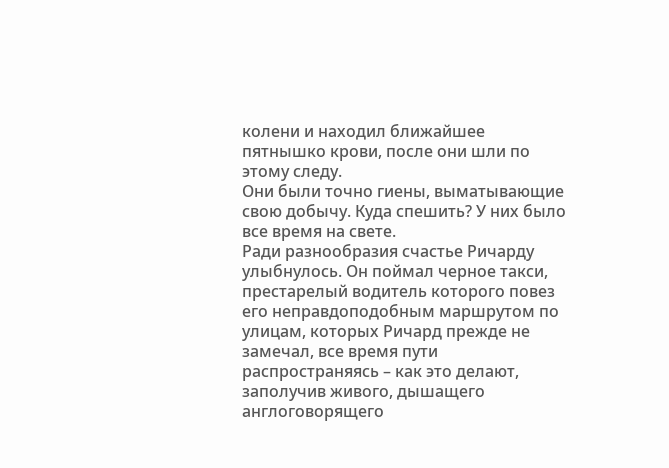колени и находил ближайшее пятнышко крови, после они шли по этому следу.
Они были точно гиены, выматывающие свою добычу. Куда спешить? У них было все время на свете.
Ради разнообразия счастье Ричарду улыбнулось. Он поймал черное такси, престарелый водитель которого повез его неправдоподобным маршрутом по улицам, которых Ричард прежде не замечал, все время пути распространяясь – как это делают, заполучив живого, дышащего англоговорящего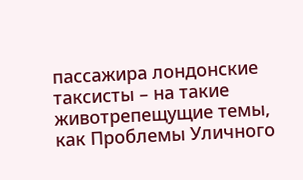пассажира лондонские таксисты – на такие животрепещущие темы, как Проблемы Уличного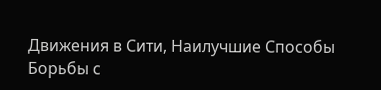Движения в Сити, Наилучшие Способы Борьбы с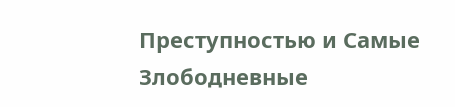Преступностью и Самые Злободневные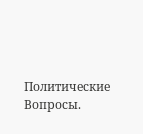Политические Вопросы.